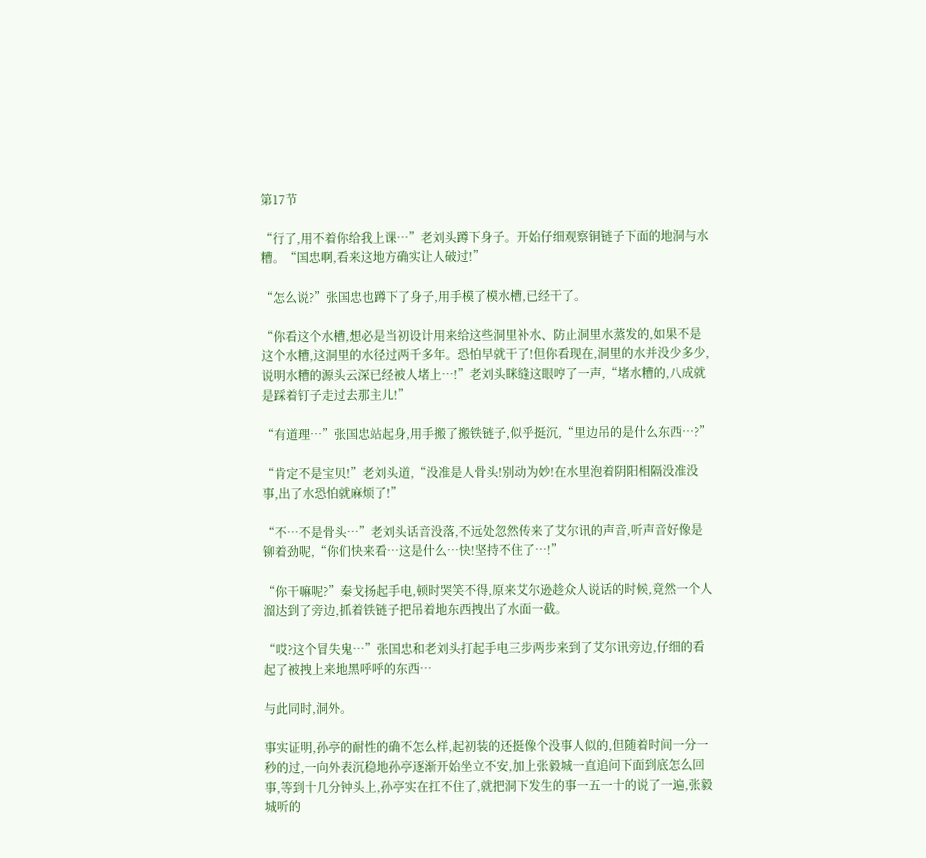第17节

“行了,用不着你给我上课…”老刘头蹲下身子。开始仔细观察铜链子下面的地洞与水糟。“国忠啊,看来这地方确实让人破过!”

“怎么说?”张国忠也蹲下了身子,用手模了模水槽,已经干了。

“你看这个水槽,想必是当初设计用来给这些洞里补水、防止洞里水蒸发的,如果不是这个水糟,这洞里的水径过两千多年。恐怕早就干了!但你看现在,洞里的水并没少多少,说明水糟的源头云深已经被人堵上…!”老刘头眯缝这眼哼了一声,“堵水糟的,八成就是踩着钉子走过去那主儿!”

“有道理…”张国忠站起身,用手搬了搬铁链子,似乎挺沉,“里边吊的是什么东西…?”

“肯定不是宝贝!”老刘头道,“没准是人骨头!别动为妙!在水里泡着阴阳相隔没准没事,出了水恐怕就麻烦了!”

“不…不是骨头…”老刘头话音没落,不远处忽然传来了艾尔讯的声音,听声音好像是铆着劲呢,“你们快来看…这是什么…快!坚持不住了…!”

“你干嘛呢?”秦戈扬起手电,顿时哭笑不得,原来艾尔逊趁众人说话的时候,竟然一个人溜达到了旁边,抓着铁链子把吊着地东西拽出了水面一截。

“哎?这个冒失鬼…”张国忠和老刘头打起手电三步两步来到了艾尔讯旁边,仔细的看起了被拽上来地黑呼呼的东西…

与此同时,洞外。

事实证明,孙亭的耐性的确不怎么样,起初装的还挺像个没事人似的,但随着时间一分一秒的过,一向外表沉稳地孙亭逐渐开始坐立不安,加上张毅城一直追问下面到底怎么回事,等到十几分钟头上,孙亭实在扛不住了,就把洞下发生的事一五一十的说了一遍,张毅城听的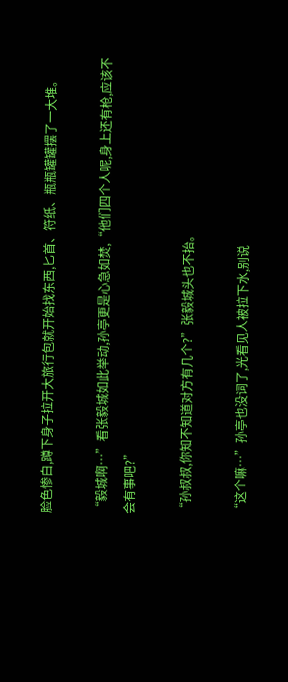脸色惨白,蹲下身子拉开大旅行包就开始找东西,匕首、符纸、瓶瓶罐罐摆了一大堆。

“毅城啊…”看张毅城如此举动,孙亭更是心急如焚,“他们四个人呢,身上还有枪,应该不会有事吧?”

“孙叔叔,你知不知道对方有几个?”张毅城头也不抬。

“这个嘛…”孙亭也没词了,光看见人被拉下水,别说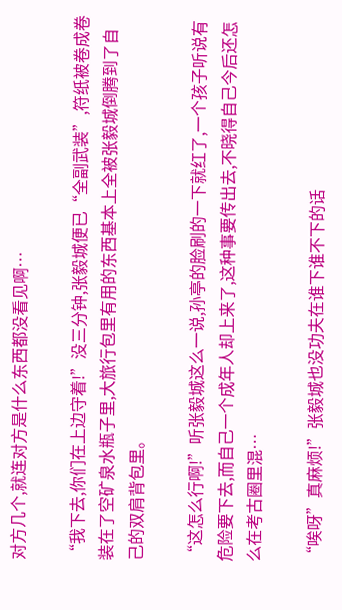对方几个,就连对方是什么东西都没看见啊…

“我下去,你们在上边守着!”没三分钟,张毅城便已“全副武装”,符纸被卷成卷装在了空矿泉水瓶子里,大旅行包里有用的东西基本上全被张毅城倒腾到了自己的双肩背包里。

“这怎么行啊!”听张毅城这么一说,孙亭的脸刷的一下就红了,一个孩子听说有危险要下去,而自己一个成年人却上来了,这种事要传出去,不晓得自己今后还怎么在考古圈里混…

“唉呀”真麻烦!”张毅城也没功夫在谁下谁不下的话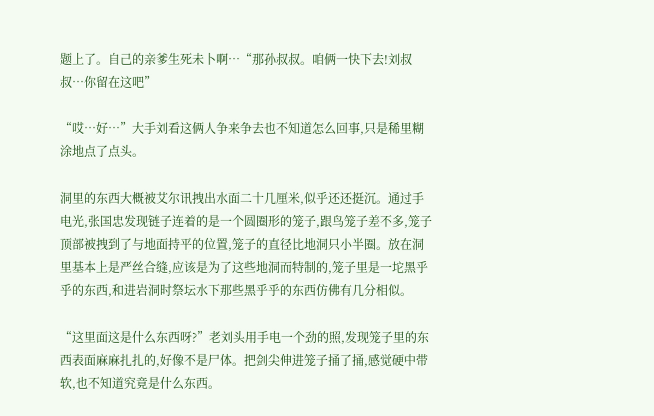题上了。自己的亲爹生死未卜啊…“那孙叔叔。咱俩一快下去!刘叔叔…你留在这吧”

“哎…好…”大手刘看这俩人争来争去也不知道怎么回事,只是稀里糊涂地点了点头。

洞里的东西大概被艾尔讯拽出水面二十几厘米,似乎还还挺沉。通过手电光,张国忠发现链子连着的是一个圆圈形的笼子,跟鸟笼子差不多,笼子顶部被拽到了与地面持平的位置,笼子的直径比地洞只小半圈。放在洞里基本上是严丝合缝,应该是为了这些地洞而特制的,笼子里是一坨黑乎乎的东西,和进岩洞时祭坛水下那些黑乎乎的东西仿佛有几分相似。

“这里面这是什么东西呀?”老刘头用手电一个劲的照,发现笼子里的东西表面麻麻扎扎的,好像不是尸体。把剑尖伸进笼子捅了捅,感觉硬中带软,也不知道究竟是什么东西。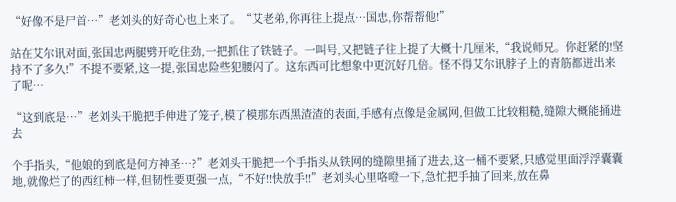“好像不是尸首…”老刘头的好奇心也上来了。“艾老弟,你再往上提点…国忠,你帮帮他!”

站在艾尔讯对面,张国忠两腿劈开吃住劲,一把抓住了铁链子。一叫号,又把链子往上提了大概十几厘米,“我说师兄。你赶紧的!坚持不了多久!”不提不要紧,这一提,张国忠险些犯腰闪了。这东西可比想象中更沉好几倍。怪不得艾尔讯脖子上的青筋都迸出来了呢…

“这到底是…”老刘头干脆把手伸进了笼子,模了模那东西黑渣渣的表面,手感有点像是金属网,但做工比较粗糙,缝隙大概能捅进去

个手指头,“他娘的到底是何方神圣…?”老刘头干脆把一个手指头从铁网的缝隙里捅了进去,这一桶不要紧,只感觉里面浮浮囊囊地,就像烂了的西红柿一样,但韧性要更强一点,“不好!!快放手!!”老刘头心里咯噔一下,急忙把手抽了回来,放在鼻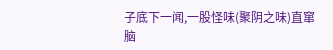子底下一闻,一股怪味(聚阴之味)直窜脑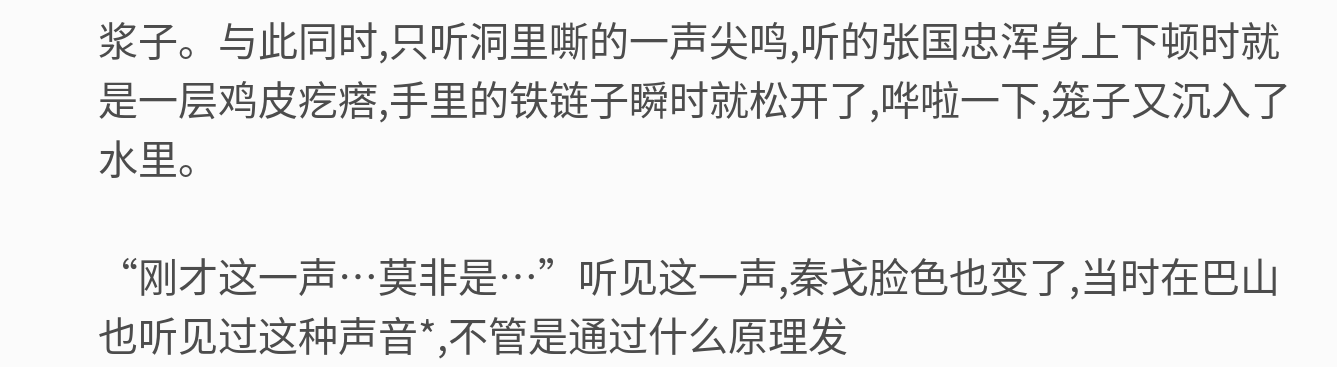浆子。与此同时,只听洞里嘶的一声尖鸣,听的张国忠浑身上下顿时就是一层鸡皮疙瘩,手里的铁链子瞬时就松开了,哗啦一下,笼子又沉入了水里。

“刚才这一声…莫非是…”听见这一声,秦戈脸色也变了,当时在巴山也听见过这种声音*,不管是通过什么原理发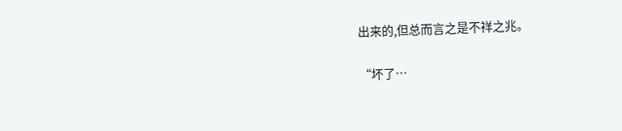出来的,但总而言之是不祥之兆。

“坏了…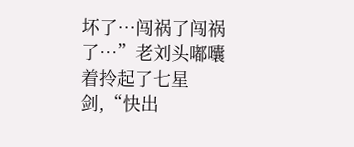坏了…闯祸了闯祸了…”老刘头嘟囔着拎起了七星剑,“快出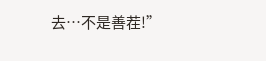去…不是善茬!”